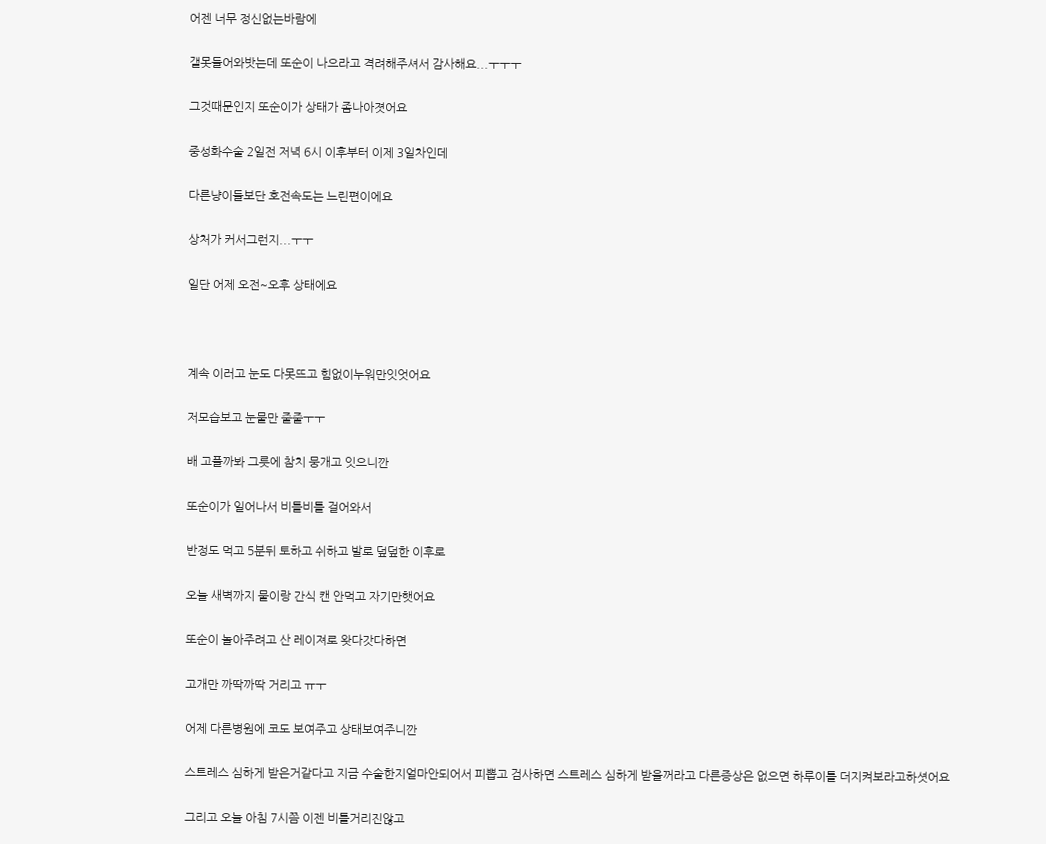어젠 너무 정신없는바람에

갤못들어와밧는데 또순이 나으라고 격려해주셔서 감사해요...ㅜㅜㅜ

그것때문인지 또순이가 상태가 좀나아졋어요

중성화수술 2일전 저녁 6시 이후부터 이제 3일차인데

다른냥이들보단 호전속도는 느린편이에요

상처가 커서그런지...ㅜㅜ

일단 어제 오전~오후 상태에요



계속 이러고 눈도 다못뜨고 힘없이누워만잇엇어요

저모습보고 눈물만 줄줄ㅜㅜ

배 고플까봐 그릇에 참치 뭉개고 잇으니깐

또순이가 일어나서 비틀비틀 걸어와서

반정도 먹고 5분뒤 토하고 쉬하고 발로 덮덮한 이후로

오늘 새벽까지 물이랑 간식 캔 안먹고 자기만햇어요

또순이 놀아주려고 산 레이져로 왓다갓다하면

고개만 까딱까딱 거리고 ㅠㅜ

어제 다른병원에 코도 보여주고 상태보여주니깐

스트레스 심하게 받은거같다고 지금 수술한지얼마안되어서 피뽑고 검사하면 스트레스 심하게 받을꺼라고 다른증상은 없으면 하루이틀 더지켜보라고하셧어요

그리고 오늘 아침 7시쯤 이젠 비틀거리진않고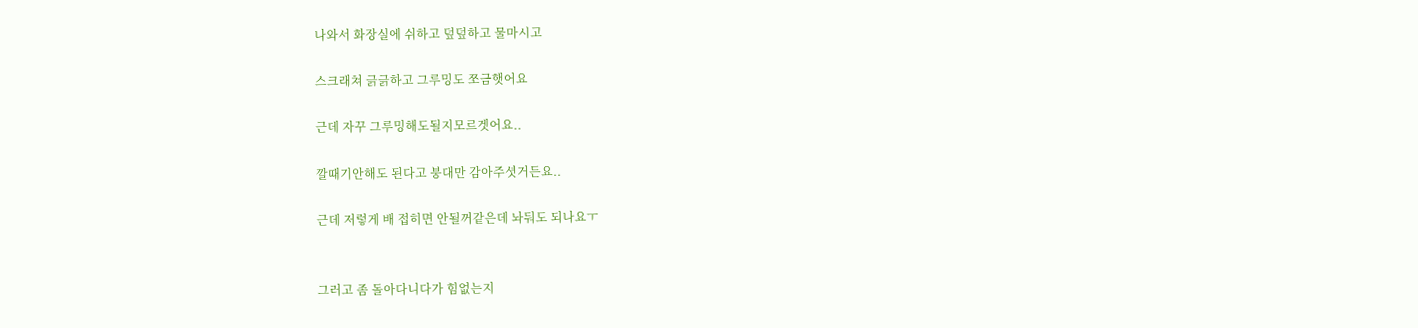나와서 화장실에 쉬하고 덮덮하고 물마시고

스크래쳐 긁긁하고 그루밍도 쪼금햇어요

근데 자꾸 그루밍해도될지모르겟어요..

깔때기안해도 된다고 붕대만 감아주셧거든요..

근데 저렇게 배 접히면 안될꺼같은데 놔둬도 되나요ㅜ


그러고 좀 돌아다니다가 힘없는지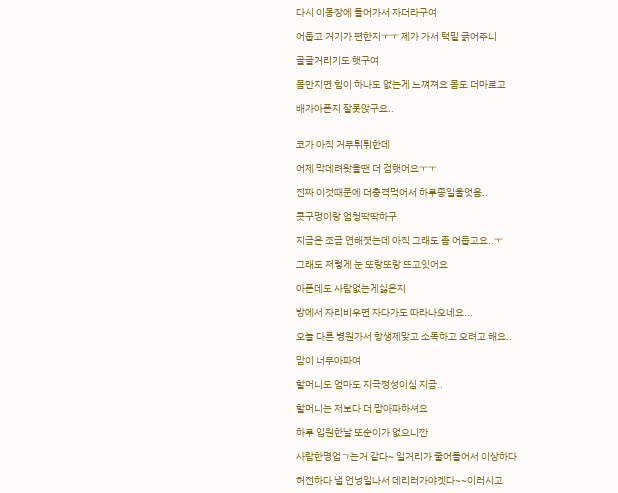다시 이동장에 들어가서 자더라구여

어둡고 거기가 편한지ㅜㅜ 제가 가서 턱밑 긁어주니

골골거리기도 햇구여

몸만지면 힘이 하나도 없는게 느껴져요 몸도 더마르고

배가아픈지 잘못앉구요..


코가 아직 거무튀튀한데

어제 막데려왓을땐 더 검햇어요ㅜㅜ

진짜 이것때문에 더충격먹어서 하루종일울엇음..

콧구멍이랑 엄청딱딱하구

지금은 조금 연해졋는데 아직 그래도 좀 어둡고요..ㅜ

그래도 저렇게 눈 또랑또랑 뜨고잇어요

아픈데도 사람없는게싫은지

방에서 자리비우면 자다가도 따라나오네요...

오늘 다른 병원가서 항생제맞고 소독하고 오려고 해요..

맘이 너무아파여

할머니도 엄마도 지극정성이심 지금..

할머니는 저보다 더 맘아파하셔요

하루 입원한날 또순이가 없으니깐

사람한명업ㄱ는거 같다~ 일거리가 줄어들어서 이상하다

허전하다 낼 언넝일나서 데리러가야겟다~~이러시고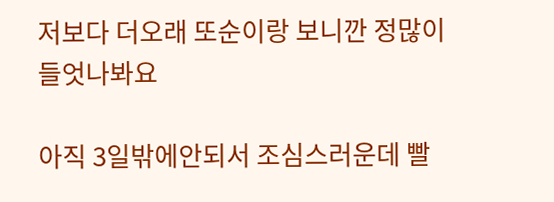저보다 더오래 또순이랑 보니깐 정많이들엇나봐요

아직 3일밖에안되서 조심스러운데 빨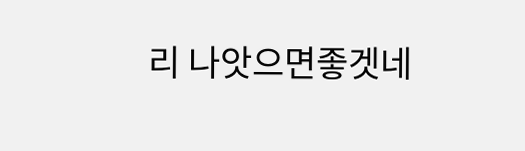리 나앗으면좋겟네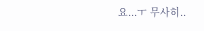요...ㅜ 무사히..